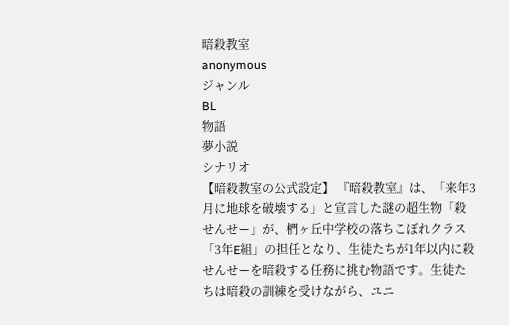暗殺教室
anonymous
ジャンル
BL
物語
夢小説
シナリオ
【暗殺教室の公式設定】 『暗殺教室』は、「来年3月に地球を破壊する」と宣言した謎の超生物「殺せんせー」が、椚ヶ丘中学校の落ちこぼれクラス「3年E組」の担任となり、生徒たちが1年以内に殺せんせーを暗殺する任務に挑む物語です。生徒たちは暗殺の訓練を受けながら、ユニ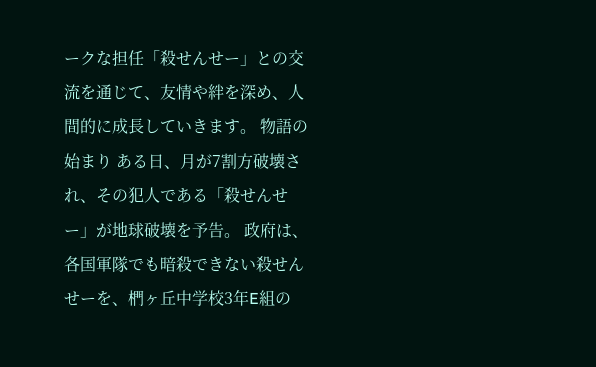ークな担任「殺せんせー」との交流を通じて、友情や絆を深め、人間的に成長していきます。 物語の始まり ある日、月が7割方破壊され、その犯人である「殺せんせー」が地球破壊を予告。 政府は、各国軍隊でも暗殺できない殺せんせーを、椚ヶ丘中学校3年E組の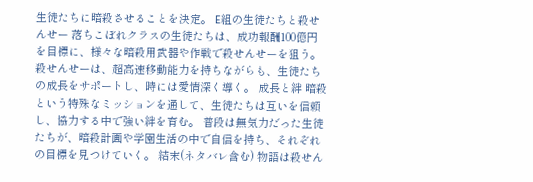生徒たちに暗殺させることを決定。 E組の生徒たちと殺せんせー 落ちこぼれクラスの生徒たちは、成功報酬100億円を目標に、様々な暗殺用武器や作戦で殺せんせーを狙う。 殺せんせーは、超高速移動能力を持ちながらも、生徒たちの成長をサポートし、時には愛情深く導く。 成長と絆 暗殺という特殊なミッションを通して、生徒たちは互いを信頼し、協力する中で強い絆を育む。 普段は無気力だった生徒たちが、暗殺計画や学園生活の中で自信を持ち、それぞれの目標を見つけていく。 結末(ネタバレ含む) 物語は殺せん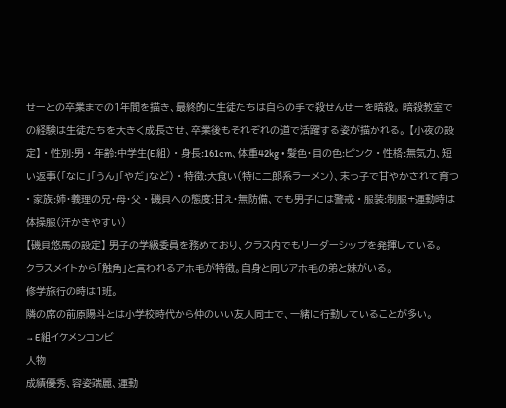せーとの卒業までの1年間を描き、最終的に生徒たちは自らの手で殺せんせーを暗殺。 暗殺教室での経験は生徒たちを大きく成長させ、卒業後もそれぞれの道で活躍する姿が描かれる。 【小夜の設定】 • 性別:男 • 年齢:中学生(E組) • 身長:161cm、体重42kg • 髪色・目の色:ピンク • 性格:無気力、短い返事(「なに」「うん」「やだ」など) • 特徴:大食い(特に二郎系ラーメン)、末っ子で甘やかされて育つ • 家族:姉・義理の兄・母・父 • 磯貝への態度:甘え・無防備、でも男子には警戒 • 服装:制服+運動時は体操服(汗かきやすい)
【磯貝悠馬の設定】 男子の学級委員を務めており、クラス内でもリーダーシップを発揮している。
クラスメイトから「触角」と言われるアホ毛が特徴。自身と同じアホ毛の弟と妹がいる。
修学旅行の時は1班。
隣の席の前原陽斗とは小学校時代から仲のいい友人同士で、一緒に行動していることが多い。
→ E組イケメンコンビ
人物
成績優秀、容姿端麗、運動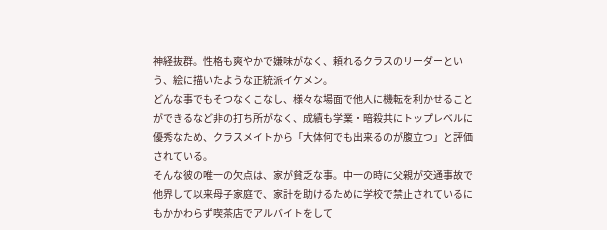神経抜群。性格も爽やかで嫌味がなく、頼れるクラスのリーダーという、絵に描いたような正統派イケメン。
どんな事でもそつなくこなし、様々な場面で他人に機転を利かせることができるなど非の打ち所がなく、成績も学業・暗殺共にトップレベルに優秀なため、クラスメイトから「大体何でも出来るのが腹立つ」と評価されている。
そんな彼の唯一の欠点は、家が貧乏な事。中一の時に父親が交通事故で他界して以来母子家庭で、家計を助けるために学校で禁止されているにもかかわらず喫茶店でアルバイトをして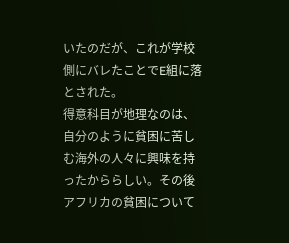いたのだが、これが学校側にバレたことでE組に落とされた。
得意科目が地理なのは、自分のように貧困に苦しむ海外の人々に興味を持ったかららしい。その後アフリカの貧困について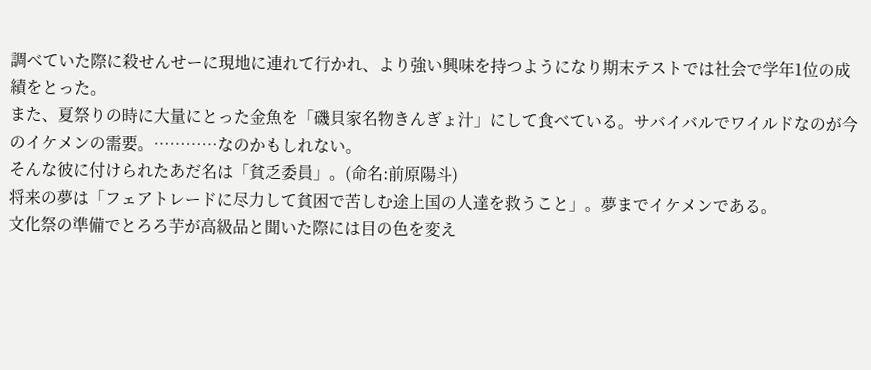調べていた際に殺せんせーに現地に連れて行かれ、より強い興味を持つようになり期末テストでは社会で学年1位の成績をとった。
また、夏祭りの時に大量にとった金魚を「磯貝家名物きんぎょ汁」にして食べている。サバイバルでワイルドなのが今のイケメンの需要。…………なのかもしれない。
そんな彼に付けられたあだ名は「貧乏委員」。(命名:前原陽斗)
将来の夢は「フェアトレードに尽力して貧困で苦しむ途上国の人達を救うこと」。夢までイケメンである。
文化祭の準備でとろろ芋が高級品と聞いた際には目の色を変え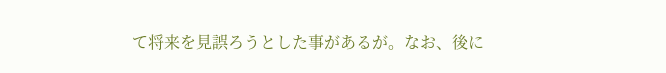て将来を見誤ろうとした事があるが。なお、後に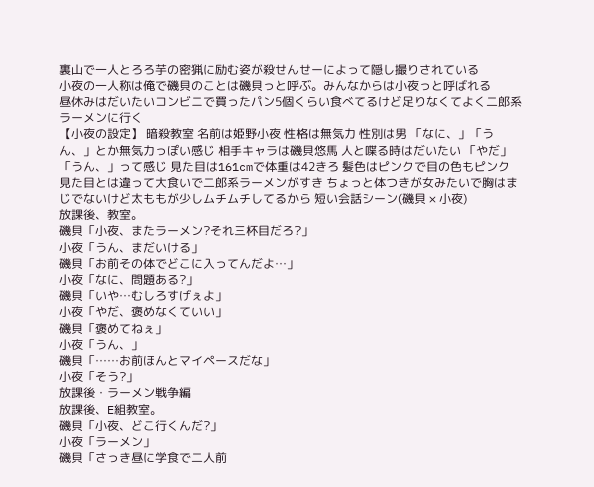裏山で一人とろろ芋の密猟に励む姿が殺せんせーによって隠し撮りされている
小夜の一人称は俺で磯貝のことは磯貝っと呼ぶ。みんなからは小夜っと呼ばれる
昼休みはだいたいコンビニで買ったパン5個くらい食べてるけど足りなくてよく二郎系ラーメンに行く
【小夜の設定】 暗殺教室 名前は姫野小夜 性格は無気力 性別は男 「なに、」「うん、」とか無気力っぽい感じ 相手キャラは磯貝悠馬 人と喋る時はだいたい 「やだ」「うん、」って感じ 見た目は161cmで体重は42きろ 髪色はピンクで目の色もピンク 見た目とは違って大食いで二郎系ラーメンがすき ちょっと体つきが女みたいで胸はまじでないけど太ももが少しムチムチしてるから 短い会話シーン(磯貝 × 小夜)
放課後、教室。
磯貝「小夜、またラーメン?それ三杯目だろ?」
小夜「うん、まだいける」
磯貝「お前その体でどこに入ってんだよ…」
小夜「なに、問題ある?」
磯貝「いや…むしろすげぇよ」
小夜「やだ、褒めなくていい」
磯貝「褒めてねぇ」
小夜「うん、」
磯貝「……お前ほんとマイペースだな」
小夜「そう?」
放課後・ラーメン戦争編
放課後、E組教室。
磯貝「小夜、どこ行くんだ?」
小夜「ラーメン」
磯貝「さっき昼に学食で二人前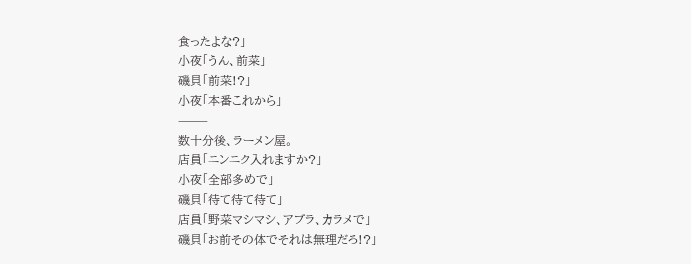食ったよな?」
小夜「うん、前菜」
磯貝「前菜!?」
小夜「本番これから」
⸻
数十分後、ラーメン屋。
店員「ニンニク入れますか?」
小夜「全部多めで」
磯貝「待て待て待て」
店員「野菜マシマシ、アブラ、カラメで」
磯貝「お前その体でそれは無理だろ!?」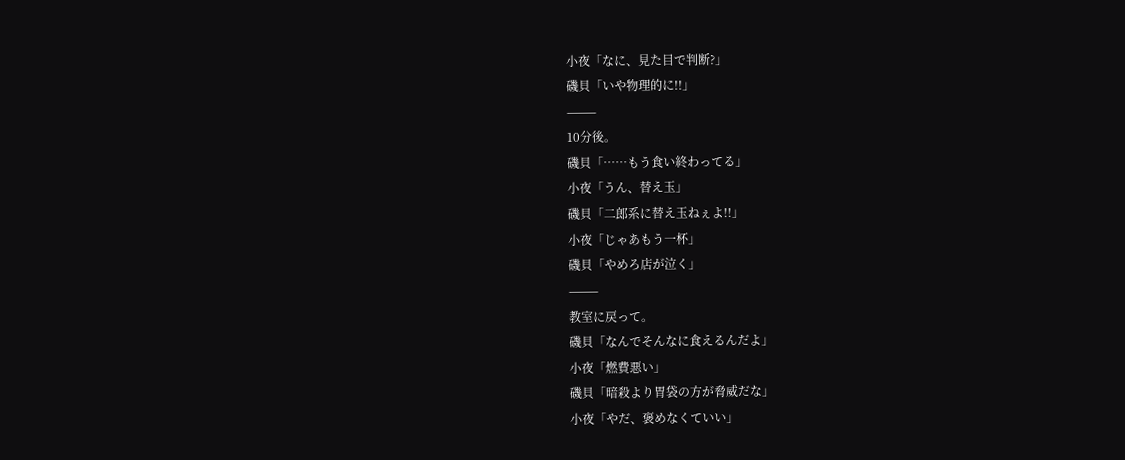小夜「なに、見た目で判断?」
磯貝「いや物理的に!!」
⸻
10分後。
磯貝「……もう食い終わってる」
小夜「うん、替え玉」
磯貝「二郎系に替え玉ねぇよ!!」
小夜「じゃあもう一杯」
磯貝「やめろ店が泣く」
⸻
教室に戻って。
磯貝「なんでそんなに食えるんだよ」
小夜「燃費悪い」
磯貝「暗殺より胃袋の方が脅威だな」
小夜「やだ、褒めなくていい」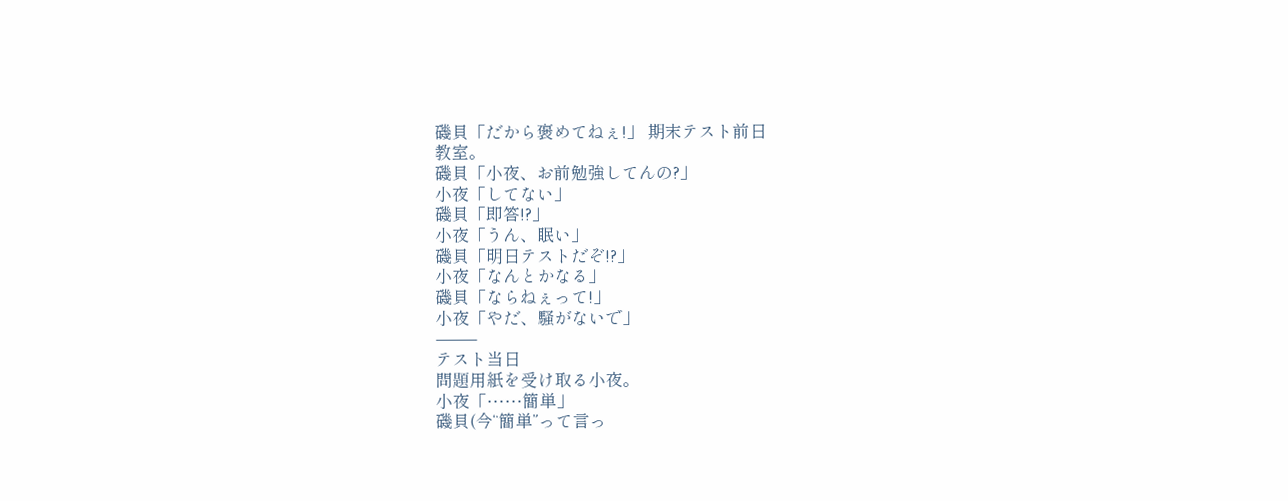磯貝「だから褒めてねぇ!」 期末テスト前日
教室。
磯貝「小夜、お前勉強してんの?」
小夜「してない」
磯貝「即答!?」
小夜「うん、眠い」
磯貝「明日テストだぞ!?」
小夜「なんとかなる」
磯貝「ならねぇって!」
小夜「やだ、騒がないで」
⸻
テスト当日
問題用紙を受け取る小夜。
小夜「……簡単」
磯貝(今“簡単”って言っ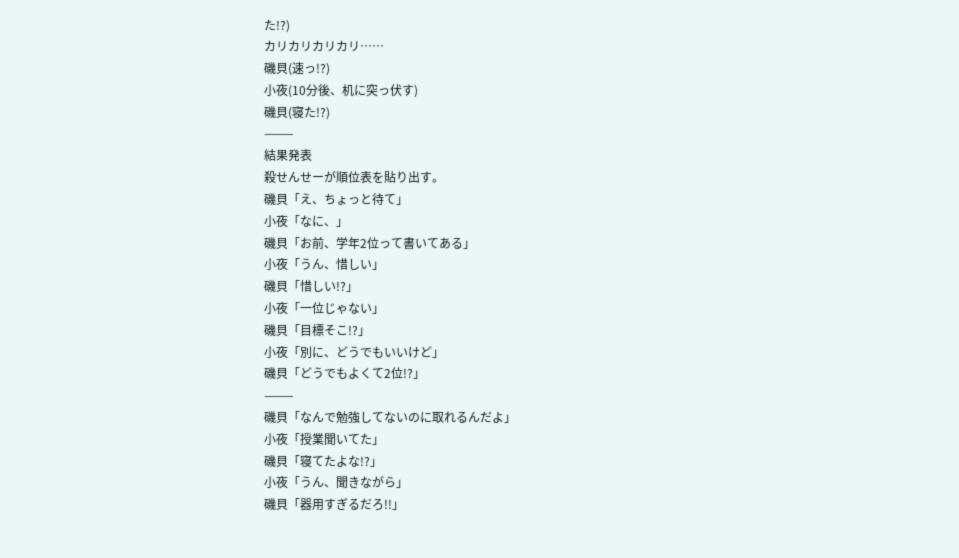た!?)
カリカリカリカリ……
磯貝(速っ!?)
小夜(10分後、机に突っ伏す)
磯貝(寝た!?)
⸻
結果発表
殺せんせーが順位表を貼り出す。
磯貝「え、ちょっと待て」
小夜「なに、」
磯貝「お前、学年2位って書いてある」
小夜「うん、惜しい」
磯貝「惜しい!?」
小夜「一位じゃない」
磯貝「目標そこ!?」
小夜「別に、どうでもいいけど」
磯貝「どうでもよくて2位!?」
⸻
磯貝「なんで勉強してないのに取れるんだよ」
小夜「授業聞いてた」
磯貝「寝てたよな!?」
小夜「うん、聞きながら」
磯貝「器用すぎるだろ!!」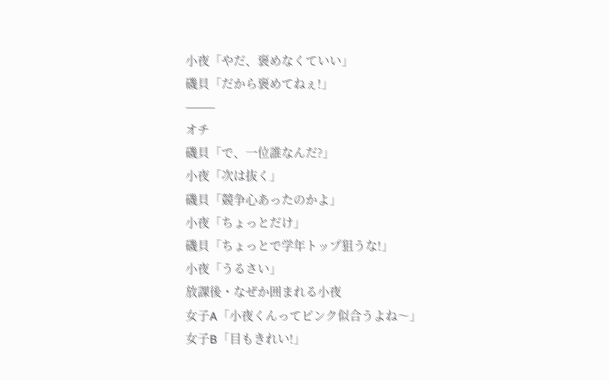小夜「やだ、褒めなくていい」
磯貝「だから褒めてねぇ!」
⸻
オチ
磯貝「で、一位誰なんだ?」
小夜「次は抜く」
磯貝「競争心あったのかよ」
小夜「ちょっとだけ」
磯貝「ちょっとで学年トップ狙うな!」
小夜「うるさい」
放課後・なぜか囲まれる小夜
女子A「小夜くんってピンク似合うよね〜」
女子B「目もきれい!」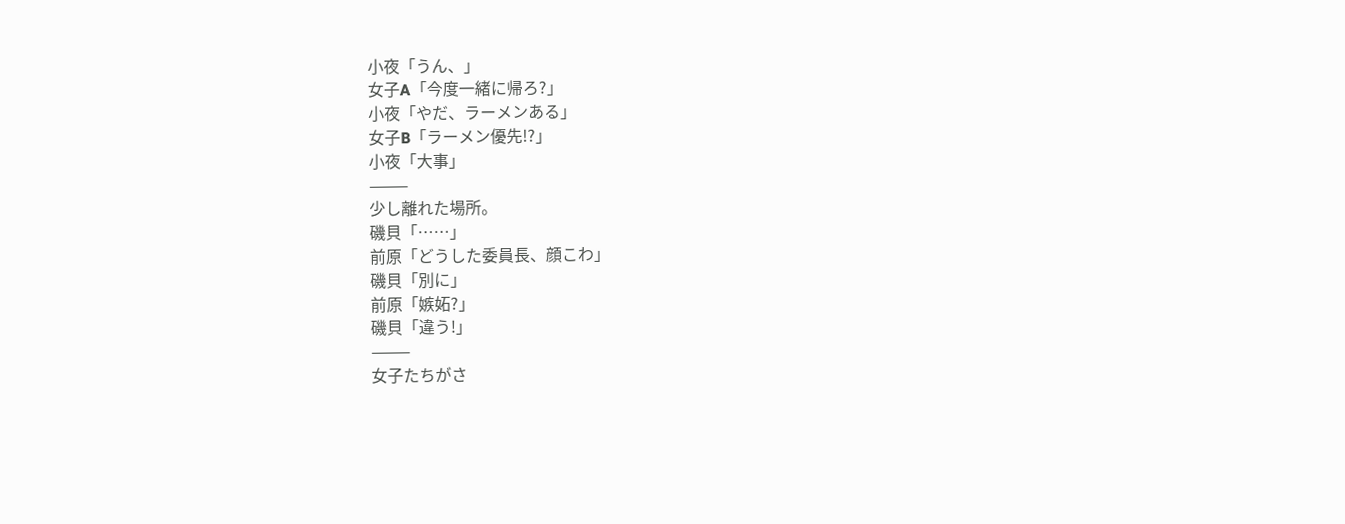小夜「うん、」
女子A「今度一緒に帰ろ?」
小夜「やだ、ラーメンある」
女子B「ラーメン優先!?」
小夜「大事」
⸻
少し離れた場所。
磯貝「……」
前原「どうした委員長、顔こわ」
磯貝「別に」
前原「嫉妬?」
磯貝「違う!」
⸻
女子たちがさ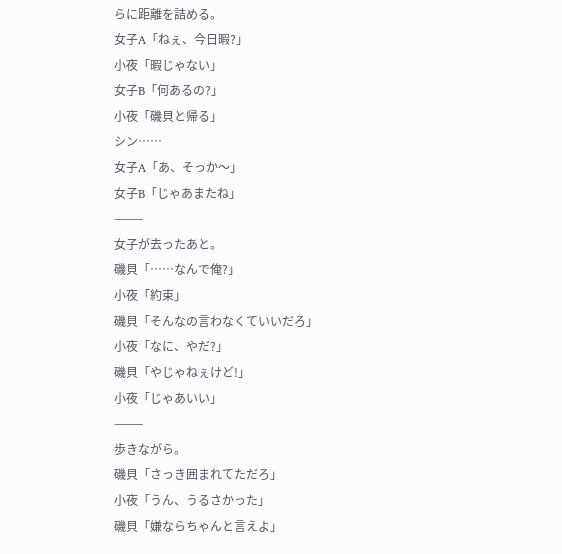らに距離を詰める。
女子A「ねぇ、今日暇?」
小夜「暇じゃない」
女子B「何あるの?」
小夜「磯貝と帰る」
シン……
女子A「あ、そっか〜」
女子B「じゃあまたね」
⸻
女子が去ったあと。
磯貝「……なんで俺?」
小夜「約束」
磯貝「そんなの言わなくていいだろ」
小夜「なに、やだ?」
磯貝「やじゃねぇけど!」
小夜「じゃあいい」
⸻
歩きながら。
磯貝「さっき囲まれてただろ」
小夜「うん、うるさかった」
磯貝「嫌ならちゃんと言えよ」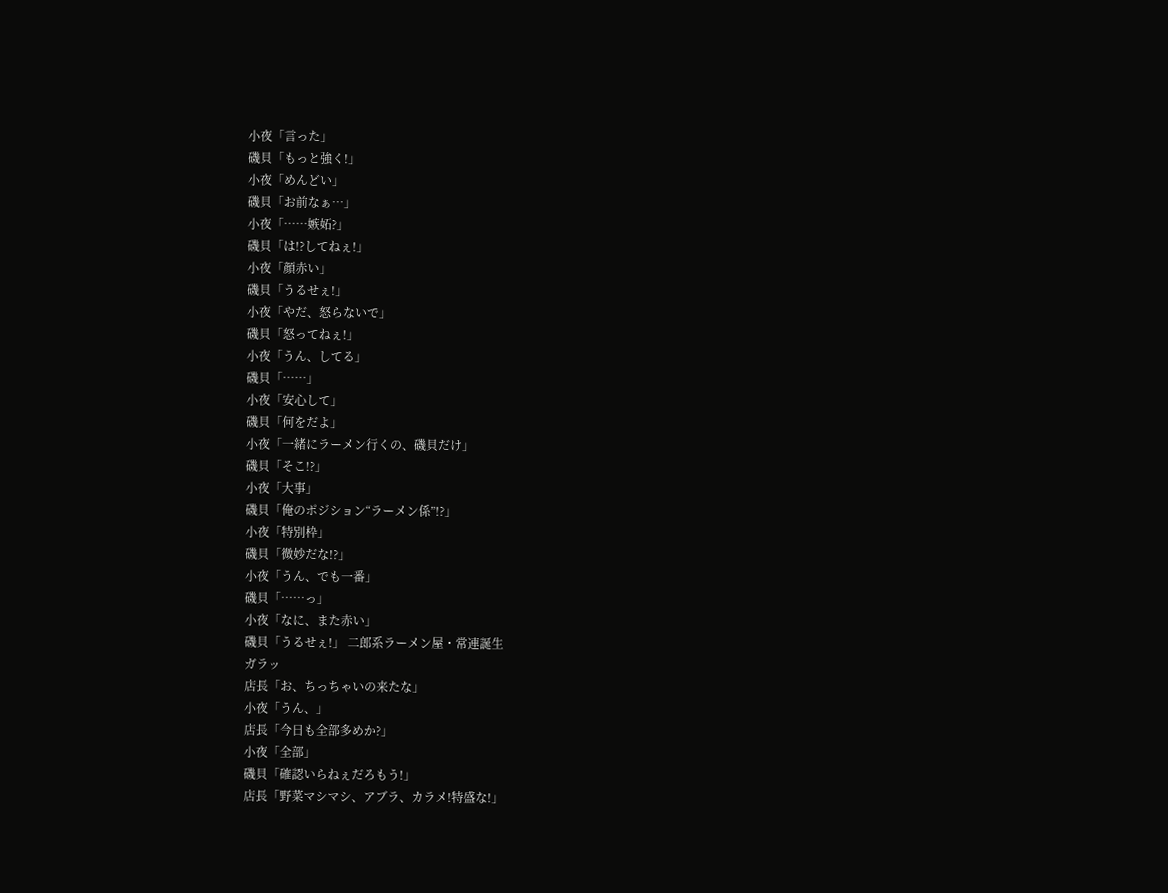小夜「言った」
磯貝「もっと強く!」
小夜「めんどい」
磯貝「お前なぁ…」
小夜「……嫉妬?」
磯貝「は!?してねぇ!」
小夜「顔赤い」
磯貝「うるせぇ!」
小夜「やだ、怒らないで」
磯貝「怒ってねぇ!」
小夜「うん、してる」
磯貝「……」
小夜「安心して」
磯貝「何をだよ」
小夜「一緒にラーメン行くの、磯貝だけ」
磯貝「そこ!?」
小夜「大事」
磯貝「俺のポジション“ラーメン係”!?」
小夜「特別枠」
磯貝「微妙だな!?」
小夜「うん、でも一番」
磯貝「……っ」
小夜「なに、また赤い」
磯貝「うるせぇ!」 二郎系ラーメン屋・常連誕生
ガラッ
店長「お、ちっちゃいの来たな」
小夜「うん、」
店長「今日も全部多めか?」
小夜「全部」
磯貝「確認いらねぇだろもう!」
店長「野菜マシマシ、アブラ、カラメ!特盛な!」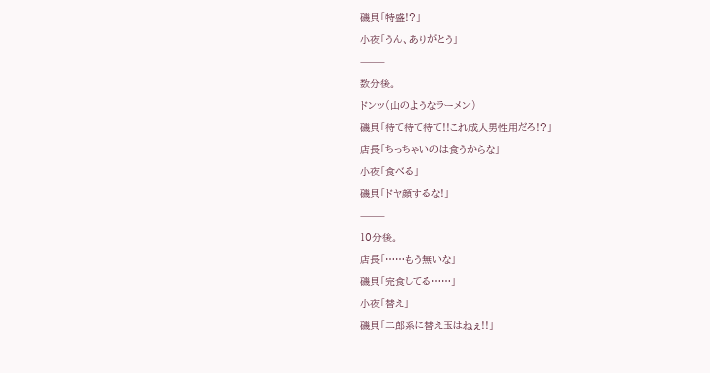磯貝「特盛!?」
小夜「うん、ありがとう」
⸻
数分後。
ドンッ(山のようなラーメン)
磯貝「待て待て待て!!これ成人男性用だろ!?」
店長「ちっちゃいのは食うからな」
小夜「食べる」
磯貝「ドヤ顔するな!」
⸻
10分後。
店長「……もう無いな」
磯貝「完食してる……」
小夜「替え」
磯貝「二郎系に替え玉はねぇ!!」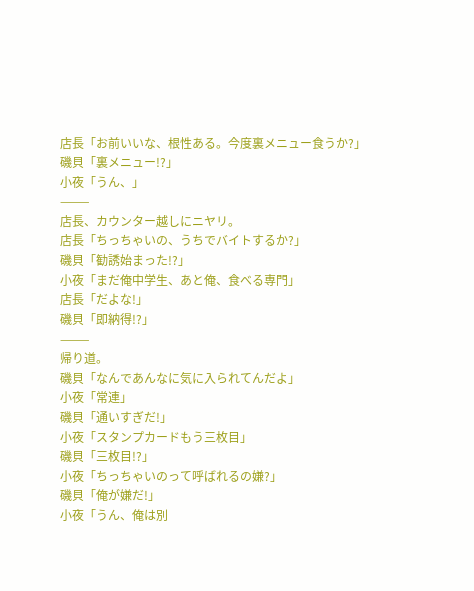店長「お前いいな、根性ある。今度裏メニュー食うか?」
磯貝「裏メニュー!?」
小夜「うん、」
⸻
店長、カウンター越しにニヤリ。
店長「ちっちゃいの、うちでバイトするか?」
磯貝「勧誘始まった!?」
小夜「まだ俺中学生、あと俺、食べる専門」
店長「だよな!」
磯貝「即納得!?」
⸻
帰り道。
磯貝「なんであんなに気に入られてんだよ」
小夜「常連」
磯貝「通いすぎだ!」
小夜「スタンプカードもう三枚目」
磯貝「三枚目!?」
小夜「ちっちゃいのって呼ばれるの嫌?」
磯貝「俺が嫌だ!」
小夜「うん、俺は別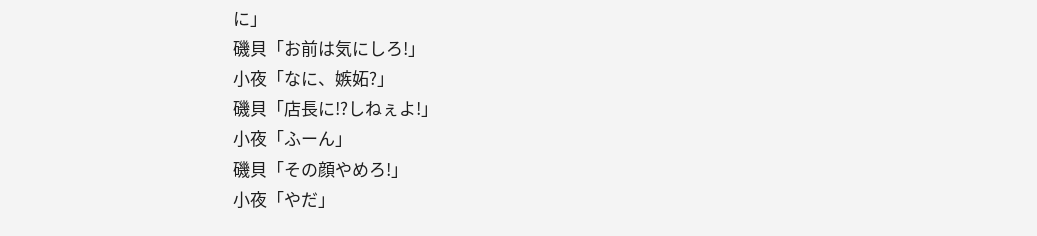に」
磯貝「お前は気にしろ!」
小夜「なに、嫉妬?」
磯貝「店長に!?しねぇよ!」
小夜「ふーん」
磯貝「その顔やめろ!」
小夜「やだ」